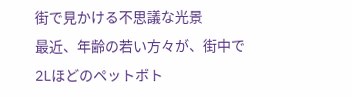街で見かける不思議な光景
最近、年齢の若い方々が、街中で2Lほどのペットボト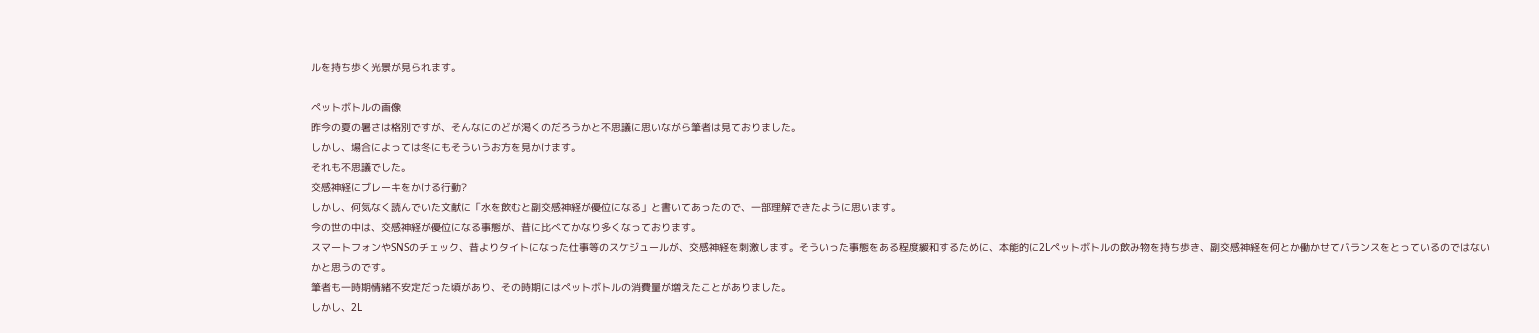ルを持ち歩く光景が見られます。

ペットボトルの画像
昨今の夏の暑さは格別ですが、そんなにのどが渇くのだろうかと不思議に思いながら筆者は見ておりました。
しかし、場合によっては冬にもそういうお方を見かけます。
それも不思議でした。
交感神経にブレーキをかける行動?
しかし、何気なく読んでいた文献に「水を飲むと副交感神経が優位になる」と書いてあったので、一部理解できたように思います。
今の世の中は、交感神経が優位になる事態が、昔に比べてかなり多くなっております。
スマートフォンやSNSのチェック、昔よりタイトになった仕事等のスケジュールが、交感神経を刺激します。そういった事態をある程度緩和するために、本能的に2Lペットボトルの飲み物を持ち歩き、副交感神経を何とか働かせてバランスをとっているのではないかと思うのです。
筆者も一時期情緒不安定だった頃があり、その時期にはペットボトルの消費量が増えたことがありました。
しかし、2L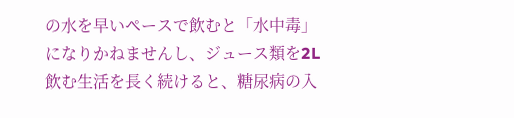の水を早いペースで飲むと「水中毒」になりかねませんし、ジュース類を2L飲む生活を長く続けると、糖尿病の入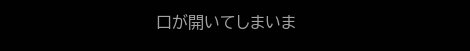口が開いてしまいま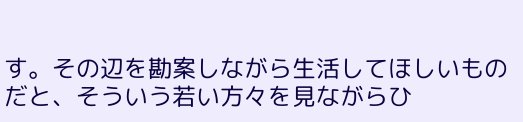す。その辺を勘案しながら生活してほしいものだと、そういう若い方々を見ながらひ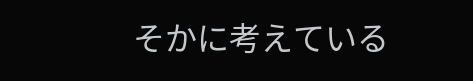そかに考えている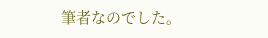筆者なのでした。